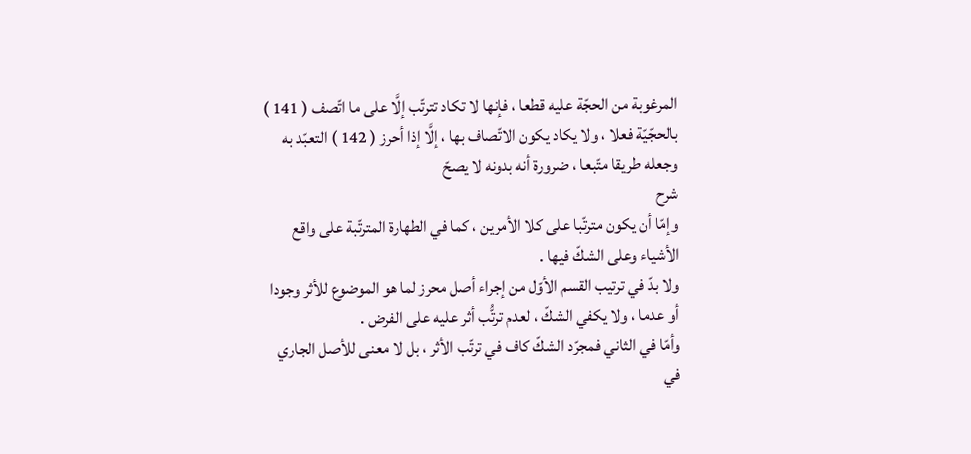المرغوبة من الحجّة عليه قطعا ، فإنها لا تكاد تترتّب إلَّا على ما اتّصف ( 141 ) بالحجّيّة فعلا ، ولا يكاد يكون الاتّصاف بها ، إلَّا إذا أحرز ( 142 ) التعبّد به وجعله طريقا متّبعا ، ضرورة أنه بدونه لا يصحّ
شرح
وإمّا أن يكون مترتّبا على كلا الأمرين ، كما في الطهارة المترتّبة على واقع الأشياء وعلى الشكّ فيها .
ولا بدّ في ترتيب القسم الأوّل من إجراء أصل محرز لما هو الموضوع للأثر وجودا أو عدما ، ولا يكفي الشكّ ، لعدم ترتُّب أثر عليه على الفرض .
وأمّا في الثاني فمجرّد الشكّ كاف في ترتّب الأثر ، بل لا معنى للأصل الجاري في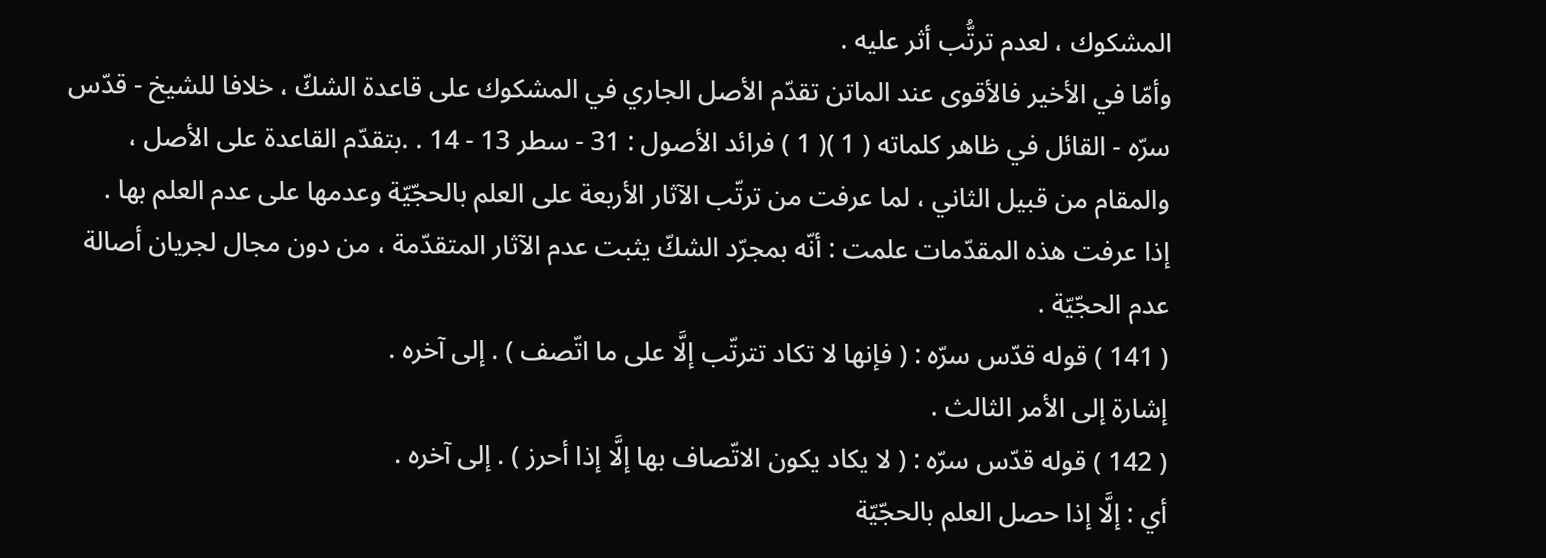المشكوك ، لعدم ترتُّب أثر عليه .
وأمّا في الأخير فالأقوى عند الماتن تقدّم الأصل الجاري في المشكوك على قاعدة الشكّ ، خلافا للشيخ - قدّس سرّه - القائل في ظاهر كلماته ( 1 )( 1 ) فرائد الأصول : 31 - سطر 13 - 14 . .بتقدّم القاعدة على الأصل ، والمقام من قبيل الثاني ، لما عرفت من ترتّب الآثار الأربعة على العلم بالحجّيّة وعدمها على عدم العلم بها .
إذا عرفت هذه المقدّمات علمت : أنّه بمجرّد الشكّ يثبت عدم الآثار المتقدّمة ، من دون مجال لجريان أصالة عدم الحجّيّة .
( 141 ) قوله قدّس سرّه : ( فإنها لا تكاد تترتّب إلَّا على ما اتّصف ) . إلى آخره .
إشارة إلى الأمر الثالث .
( 142 ) قوله قدّس سرّه : ( لا يكاد يكون الاتّصاف بها إلَّا إذا أحرز ) . إلى آخره .
أي : إلَّا إذا حصل العلم بالحجّيّة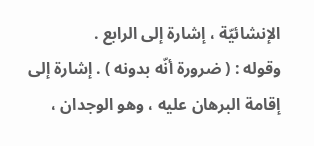الإنشائيّة ، إشارة إلى الرابع .
وقوله : ( ضرورة أنّه بدونه ) . إشارة إلى إقامة البرهان عليه ، وهو الوجدان ،